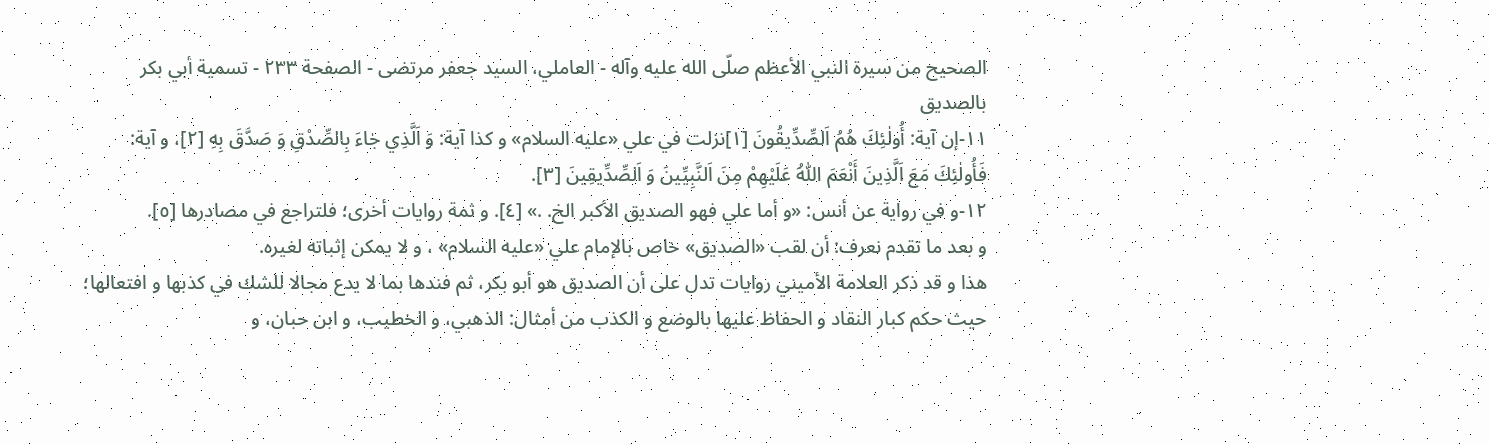الصحيح من سيرة النبي الأعظم صلّى الله عليه وآله - العاملي، السيد جعفر مرتضى - الصفحة ٢٣٣ - تسمية أبي بكر بالصديق
١١-إن آية: أُولٰئِكَ هُمُ اَلصِّدِّيقُونَ [١]نزلت في علي «عليه السلام» و كذا آية: وَ اَلَّذِي جٰاءَ بِالصِّدْقِ وَ صَدَّقَ بِهِ [٢]، و آية: فَأُولٰئِكَ مَعَ اَلَّذِينَ أَنْعَمَ اَللّٰهُ عَلَيْهِمْ مِنَ اَلنَّبِيِّينَ وَ اَلصِّدِّيقِينَ [٣].
١٢-و في رواية عن أنس: «و أما علي فهو الصديق الأكبر الخ. .» [٤]. و ثمة روايات أخرى؛ فلتراجع في مصادرها [٥].
و بعد ما تقدم نعرف: أن لقب «الصديق» خاص بالإمام علي «عليه السلام» ، و لا يمكن إثباته لغيره.
هذا و قد ذكر العلامة الأميني روايات تدل على أن الصديق هو أبو بكر، ثم فندها بما لا يدع مجالا للشك في كذبها و افتعالها؛ حيث حكم كبار النقاد و الحفاظ عليها بالوضع و الكذب من أمثال: الذهبي، و الخطيب، و ابن حبان، و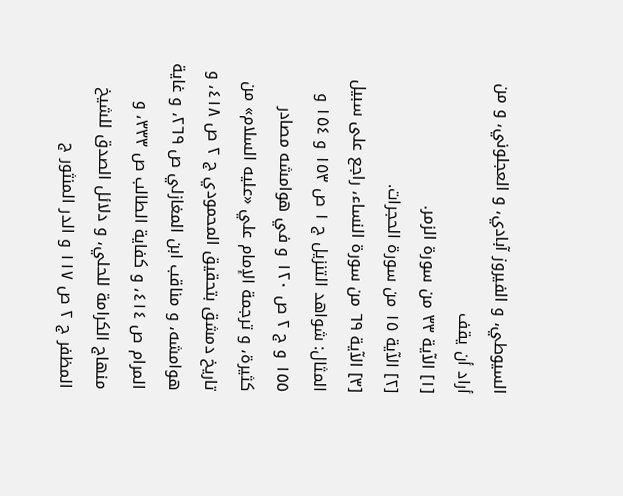السيوطي، و الفيروز آبادي، و العجلوني، و من أراد أن يقف
[١] الآية ٣٣ من سورة الزمر.
[٢] الآية ١٥ من سورة الحجرات.
[٣] الآية ٦٩ من سورة النساء، راجع على سبيل المثال: شواهد التنزيل ج ١ ص ١٥٣ و ١٥٤ و ١٥٥ و ج ٢ ص ١٢٠ و في هوامشه مصادر كثيرة، و ترجمة الإمام علي «عليه السلام» من تاريخ دمشق بتحقيق المحمودي ج ٢ ص ٤١٨، و هوامشه، و مناقب ابن المغازلي ص ٢٦٩، و غاية المرام ص ٤١٤، و كفاية الطالب ص ٣٣٣، و منهاج الكرامة للحلي، و دلائل الصدق للشيخ المظفر ج ٢ ص ١١٧ و الدر المنثور ج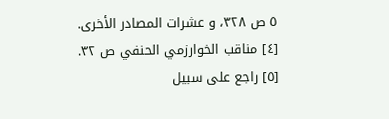٥ ص ٣٢٨، و عشرات المصادر الأخرى.
[٤] مناقب الخوارزمي الحنفي ص ٣٢.
[٥] راجع على سبيل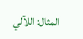المثال: اللآلي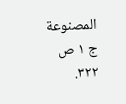المصنوعة ج ١ ص ٣٢٢.